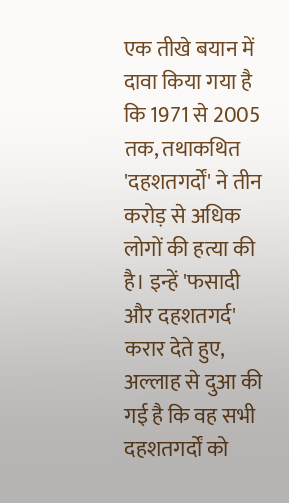एक तीखे बयान में दावा किया गया है कि 1971 से 2005 तक, तथाकथित 'दहशतगर्दों' ने तीन करोड़ से अधिक लोगों की हत्या की है। इन्हें 'फसादी और दहशतगर्द' करार देते हुए, अल्लाह से दुआ की गई है कि वह सभी दहशतगर्दों को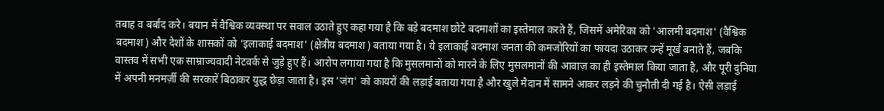तबाह व बर्बाद करे। बयान में वैश्विक व्यवस्था पर सवाल उठाते हुए कहा गया है कि बड़े बदमाश छोटे बदमाशों का इस्तेमाल करते हैं, जिसमें अमेरिका को 'आलमी बदमाश' (वैश्विक बदमाश) और देशों के शासकों को 'इलाकाई बदमाश' (क्षेत्रीय बदमाश) बताया गया है। ये इलाकाई बदमाश जनता की कमजोरियों का फायदा उठाकर उन्हें मूर्ख बनाते हैं, जबकि वास्तव में सभी एक साम्राज्यवादी नेटवर्क से जुड़े हुए हैं। आरोप लगाया गया है कि मुसलमानों को मारने के लिए मुसलमानों की आवाज़ का ही इस्तेमाल किया जाता है, और पूरी दुनिया में अपनी मनमर्ज़ी की सरकारें बिठाकर युद्ध छेड़ा जाता है। इस 'जंग' को कायरों की लड़ाई बताया गया है और खुले मैदान में सामने आकर लड़ने की चुनौती दी गई है। ऐसी लड़ाई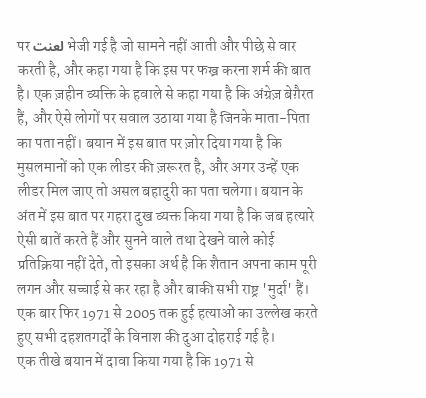पर لعنت भेजी गई है जो सामने नहीं आती और पीछे से वार करती है, और कहा गया है कि इस पर फख्र करना शर्म की बात है। एक ज़हीन व्यक्ति के हवाले से कहा गया है कि अंग्रेज़ बेग़ैरत हैं, और ऐसे लोगों पर सवाल उठाया गया है जिनके माता-पिता का पता नहीं। बयान में इस बात पर ज़ोर दिया गया है कि मुसलमानों को एक लीडर की ज़रूरत है, और अगर उन्हें एक लीडर मिल जाए तो असल बहादुरी का पता चलेगा। बयान के अंत में इस बात पर गहरा दुख व्यक्त किया गया है कि जब हत्यारे ऐसी बातें करते हैं और सुनने वाले तथा देखने वाले कोई प्रतिक्रिया नहीं देते, तो इसका अर्थ है कि शैतान अपना काम पूरी लगन और सच्चाई से कर रहा है और बाकी सभी राष्ट्र 'मुर्दा' हैं। एक बार फिर 1971 से 2005 तक हुई हत्याओं का उल्लेख करते हुए सभी दहशतगर्दों के विनाश की दुआ दोहराई गई है।
एक तीखे बयान में दावा किया गया है कि 1971 से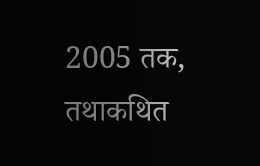2005 तक, तथाकथित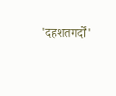'दहशतगर्दों'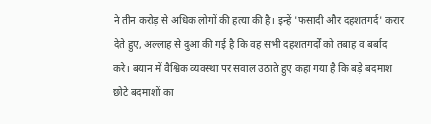ने तीन करोड़ से अधिक लोगों की हत्या की है। इन्हें 'फसादी और दहशतगर्द' करार देते हुए, अल्लाह से दुआ की गई है कि वह सभी दहशतगर्दों को तबाह व बर्बाद करे। बयान में वैश्विक व्यवस्था पर सवाल उठाते हुए कहा गया है कि बड़े बदमाश छोटे बदमाशों का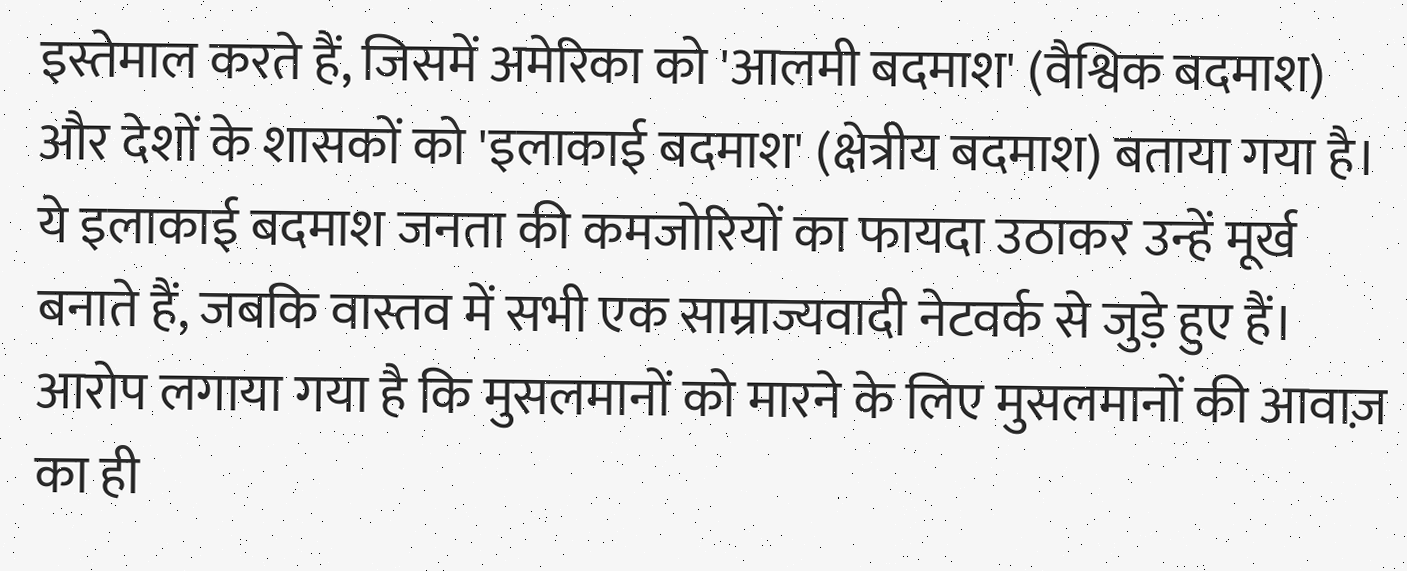इस्तेमाल करते हैं, जिसमें अमेरिका को 'आलमी बदमाश' (वैश्विक बदमाश) और देशों के शासकों को 'इलाकाई बदमाश' (क्षेत्रीय बदमाश) बताया गया है। ये इलाकाई बदमाश जनता की कमजोरियों का फायदा उठाकर उन्हें मूर्ख बनाते हैं, जबकि वास्तव में सभी एक साम्राज्यवादी नेटवर्क से जुड़े हुए हैं। आरोप लगाया गया है कि मुसलमानों को मारने के लिए मुसलमानों की आवाज़ का ही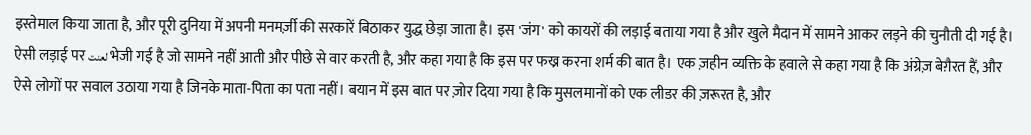इस्तेमाल किया जाता है, और पूरी दुनिया में अपनी मनमर्ज़ी की सरकारें बिठाकर युद्ध छेड़ा जाता है। इस 'जंग' को कायरों की लड़ाई बताया गया है और खुले मैदान में सामने आकर लड़ने की चुनौती दी गई है। ऐसी लड़ाई पर لعنت भेजी गई है जो सामने नहीं आती और पीछे से वार करती है, और कहा गया है कि इस पर फख्र करना शर्म की बात है। एक ज़हीन व्यक्ति के हवाले से कहा गया है कि अंग्रेज़ बेग़ैरत हैं, और ऐसे लोगों पर सवाल उठाया गया है जिनके माता-पिता का पता नहीं। बयान में इस बात पर ज़ोर दिया गया है कि मुसलमानों को एक लीडर की ज़रूरत है, और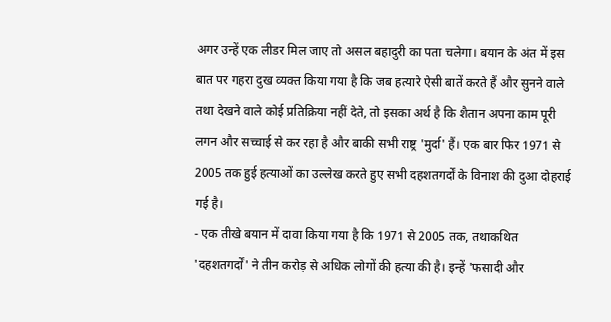अगर उन्हें एक लीडर मिल जाए तो असल बहादुरी का पता चलेगा। बयान के अंत में इस बात पर गहरा दुख व्यक्त किया गया है कि जब हत्यारे ऐसी बातें करते हैं और सुनने वाले तथा देखने वाले कोई प्रतिक्रिया नहीं देते, तो इसका अर्थ है कि शैतान अपना काम पूरी लगन और सच्चाई से कर रहा है और बाकी सभी राष्ट्र 'मुर्दा' हैं। एक बार फिर 1971 से 2005 तक हुई हत्याओं का उल्लेख करते हुए सभी दहशतगर्दों के विनाश की दुआ दोहराई गई है।
- एक तीखे बयान में दावा किया गया है कि 1971 से 2005 तक, तथाकथित 'दहशतगर्दों' ने तीन करोड़ से अधिक लोगों की हत्या की है। इन्हें 'फसादी और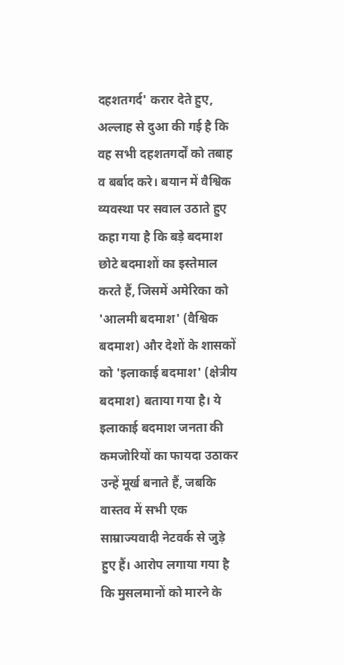दहशतगर्द' करार देते हुए, अल्लाह से दुआ की गई है कि वह सभी दहशतगर्दों को तबाह व बर्बाद करे। बयान में वैश्विक व्यवस्था पर सवाल उठाते हुए कहा गया है कि बड़े बदमाश छोटे बदमाशों का इस्तेमाल करते हैं, जिसमें अमेरिका को 'आलमी बदमाश' (वैश्विक बदमाश) और देशों के शासकों को 'इलाकाई बदमाश' (क्षेत्रीय बदमाश) बताया गया है। ये इलाकाई बदमाश जनता की कमजोरियों का फायदा उठाकर उन्हें मूर्ख बनाते हैं, जबकि वास्तव में सभी एक साम्राज्यवादी नेटवर्क से जुड़े हुए हैं। आरोप लगाया गया है कि मुसलमानों को मारने के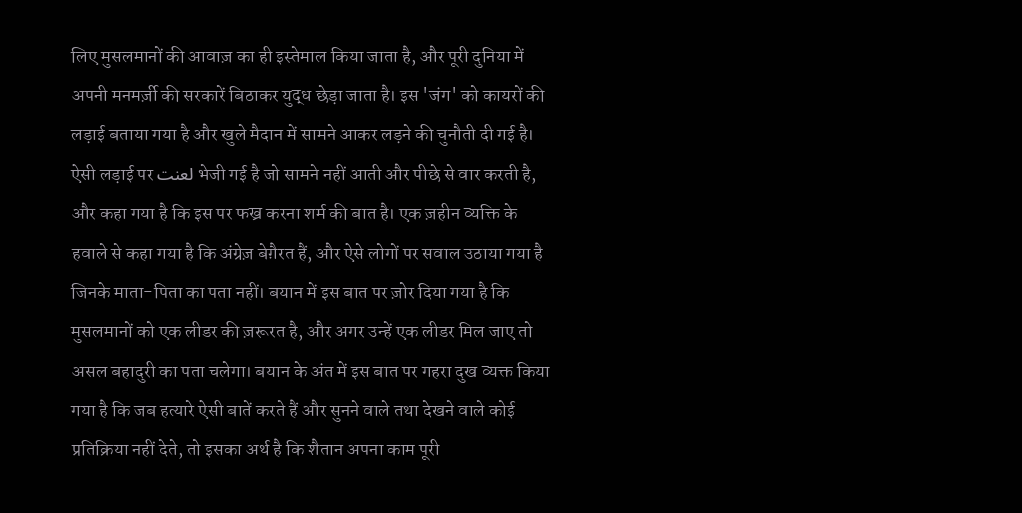लिए मुसलमानों की आवाज़ का ही इस्तेमाल किया जाता है, और पूरी दुनिया में अपनी मनमर्ज़ी की सरकारें बिठाकर युद्ध छेड़ा जाता है। इस 'जंग' को कायरों की लड़ाई बताया गया है और खुले मैदान में सामने आकर लड़ने की चुनौती दी गई है। ऐसी लड़ाई पर لعنت भेजी गई है जो सामने नहीं आती और पीछे से वार करती है, और कहा गया है कि इस पर फख्र करना शर्म की बात है। एक ज़हीन व्यक्ति के हवाले से कहा गया है कि अंग्रेज़ बेग़ैरत हैं, और ऐसे लोगों पर सवाल उठाया गया है जिनके माता-पिता का पता नहीं। बयान में इस बात पर ज़ोर दिया गया है कि मुसलमानों को एक लीडर की ज़रूरत है, और अगर उन्हें एक लीडर मिल जाए तो असल बहादुरी का पता चलेगा। बयान के अंत में इस बात पर गहरा दुख व्यक्त किया गया है कि जब हत्यारे ऐसी बातें करते हैं और सुनने वाले तथा देखने वाले कोई प्रतिक्रिया नहीं देते, तो इसका अर्थ है कि शैतान अपना काम पूरी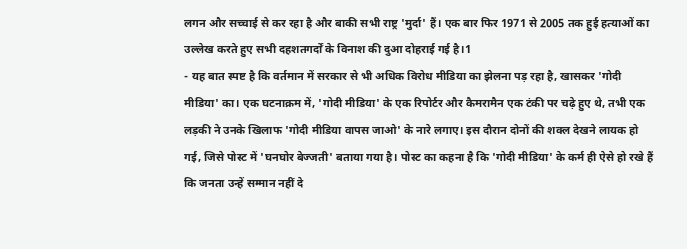लगन और सच्चाई से कर रहा है और बाकी सभी राष्ट्र 'मुर्दा' हैं। एक बार फिर 1971 से 2005 तक हुई हत्याओं का उल्लेख करते हुए सभी दहशतगर्दों के विनाश की दुआ दोहराई गई है।1
- यह बात स्पष्ट है कि वर्तमान में सरकार से भी अधिक विरोध मीडिया का झेलना पड़ रहा है, खासकर 'गोदी मीडिया' का। एक घटनाक्रम में, 'गोदी मीडिया' के एक रिपोर्टर और कैमरामैन एक टंकी पर चढ़े हुए थे, तभी एक लड़की ने उनके खिलाफ 'गोदी मीडिया वापस जाओ' के नारे लगाए। इस दौरान दोनों की शक्ल देखने लायक हो गई, जिसे पोस्ट में 'घनघोर बेज्जती' बताया गया है। पोस्ट का कहना है कि 'गोदी मीडिया' के कर्म ही ऐसे हो रखे हैं कि जनता उन्हें सम्मान नहीं दे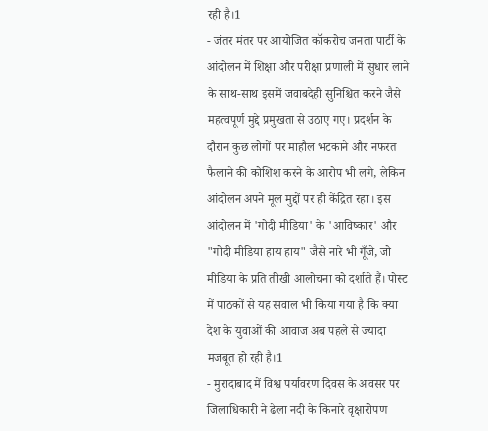रही है।1
- जंतर मंतर पर आयोजित कॉकरोच जनता पार्टी के आंदोलन में शिक्षा और परीक्षा प्रणाली में सुधार लाने के साथ-साथ इसमें जवाबदेही सुनिश्चित करने जैसे महत्वपूर्ण मुद्दे प्रमुखता से उठाए गए। प्रदर्शन के दौरान कुछ लोगों पर माहौल भटकाने और नफरत फैलाने की कोशिश करने के आरोप भी लगे, लेकिन आंदोलन अपने मूल मुद्दों पर ही केंद्रित रहा। इस आंदोलन में 'गोदी मीडिया' के 'आविष्कार' और "गोदी मीडिया हाय हाय" जैसे नारे भी गूँजे, जो मीडिया के प्रति तीखी आलोचना को दर्शाते हैं। पोस्ट में पाठकों से यह सवाल भी किया गया है कि क्या देश के युवाओं की आवाज अब पहले से ज्यादा मजबूत हो रही है।1
- मुरादाबाद में विश्व पर्यावरण दिवस के अवसर पर जिलाधिकारी ने ढेला नदी के किनारे वृक्षारोपण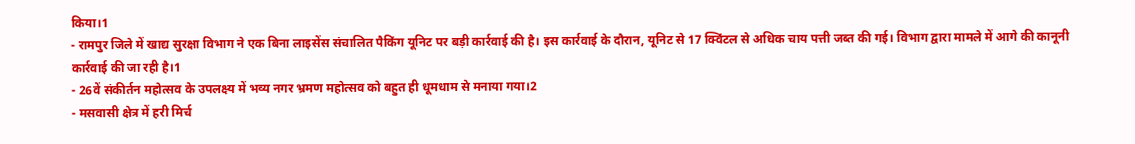किया।1
- रामपुर जिले में खाद्य सुरक्षा विभाग ने एक बिना लाइसेंस संचालित पैकिंग यूनिट पर बड़ी कार्रवाई की है। इस कार्रवाई के दौरान, यूनिट से 17 क्विंटल से अधिक चाय पत्ती जब्त की गई। विभाग द्वारा मामले में आगे की कानूनी कार्रवाई की जा रही है।1
- 26वें संकीर्तन महोत्सव के उपलक्ष्य में भव्य नगर भ्रमण महोत्सव को बहुत ही धूमधाम से मनाया गया।2
- मसवासी क्षेत्र में हरी मिर्च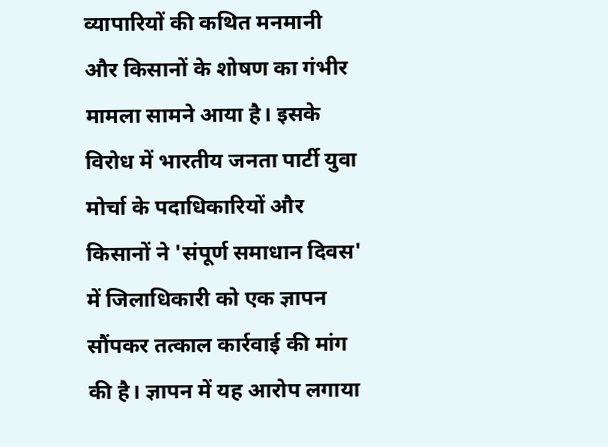व्यापारियों की कथित मनमानी और किसानों के शोषण का गंभीर मामला सामने आया है। इसके विरोध में भारतीय जनता पार्टी युवा मोर्चा के पदाधिकारियों और किसानों ने 'संपूर्ण समाधान दिवस' में जिलाधिकारी को एक ज्ञापन सौंपकर तत्काल कार्रवाई की मांग की है। ज्ञापन में यह आरोप लगाया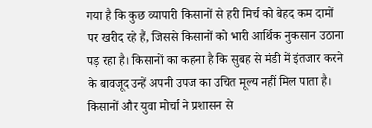गया है कि कुछ व्यापारी किसानों से हरी मिर्च को बेहद कम दामों पर खरीद रहे हैं, जिससे किसानों को भारी आर्थिक नुकसान उठाना पड़ रहा है। किसानों का कहना है कि सुबह से मंडी में इंतजार करने के बावजूद उन्हें अपनी उपज का उचित मूल्य नहीं मिल पाता है। किसानों और युवा मोर्चा ने प्रशासन से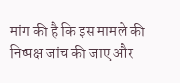मांग की है कि इस मामले की निष्पक्ष जांच की जाए और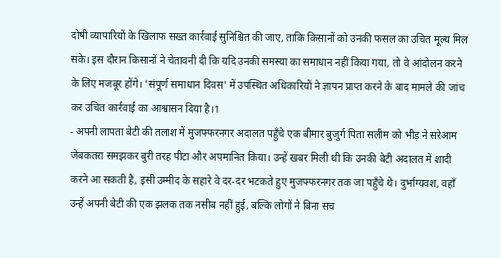दोषी व्यापारियों के खिलाफ सख्त कार्रवाई सुनिश्चित की जाए, ताकि किसानों को उनकी फसल का उचित मूल्य मिल सके। इस दौरान किसानों ने चेतावनी दी कि यदि उनकी समस्या का समाधान नहीं किया गया, तो वे आंदोलन करने के लिए मजबूर होंगे। 'संपूर्ण समाधान दिवस' में उपस्थित अधिकारियों ने ज्ञापन प्राप्त करने के बाद मामले की जांच कर उचित कार्रवाई का आश्वासन दिया है।1
- अपनी लापता बेटी की तलाश में मुजफ्फरनगर अदालत पहुँचे एक बीमार बुजुर्ग पिता सलीम को भीड़ ने सरेआम जेबकतरा समझकर बुरी तरह पीटा और अपमानित किया। उन्हें खबर मिली थी कि उनकी बेटी अदालत में शादी करने आ सकती है, इसी उम्मीद के सहारे वे दर-दर भटकते हुए मुजफ्फरनगर तक जा पहुँचे थे। दुर्भाग्यवश, वहाँ उन्हें अपनी बेटी की एक झलक तक नसीब नहीं हुई, बल्कि लोगों ने बिना सच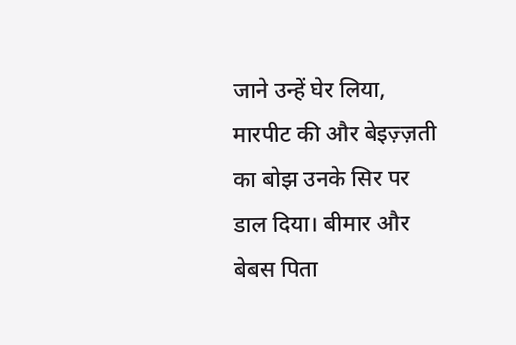जाने उन्हें घेर लिया, मारपीट की और बेइज़्ज़ती का बोझ उनके सिर पर डाल दिया। बीमार और बेबस पिता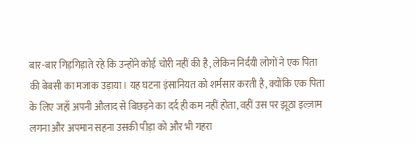बार-बार गिड़गिड़ाते रहे कि उन्होंने कोई चोरी नहीं की है, लेकिन निर्दयी लोगों ने एक पिता की बेबसी का मजाक उड़ाया। यह घटना इंसानियत को शर्मसार करती है, क्योंकि एक पिता के लिए जहाँ अपनी औलाद से बिछड़ने का दर्द ही कम नहीं होता, वहीं उस पर झूठा इल्ज़ाम लगना और अपमान सहना उसकी पीड़ा को और भी गहरा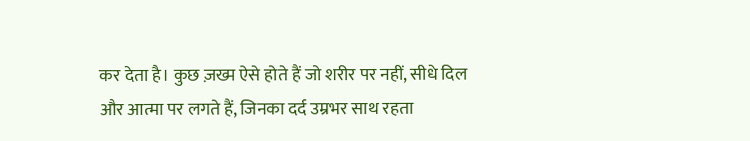कर देता है। कुछ ज़ख्म ऐसे होते हैं जो शरीर पर नहीं, सीधे दिल और आत्मा पर लगते हैं, जिनका दर्द उम्रभर साथ रहता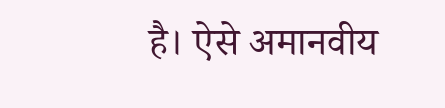है। ऐसे अमानवीय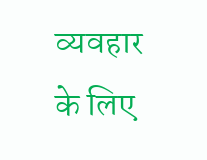व्यवहार के लिए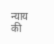न्याय की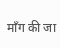माँग की जा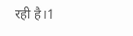रही है।1